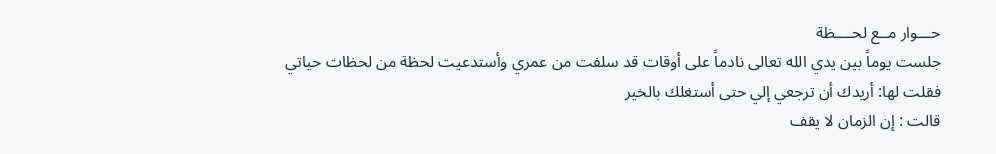حـــوار مــع لحــــظة
جلست يوماً بين يدي الله تعالى نادماً على أوقات قد سلفت من عمري وأستدعيت لحظة من لحظات حياتي
فقلت لها: أريدك أن ترجعي إلي حتى أستغلك بالخير
قالت : إن الزمان لا يقف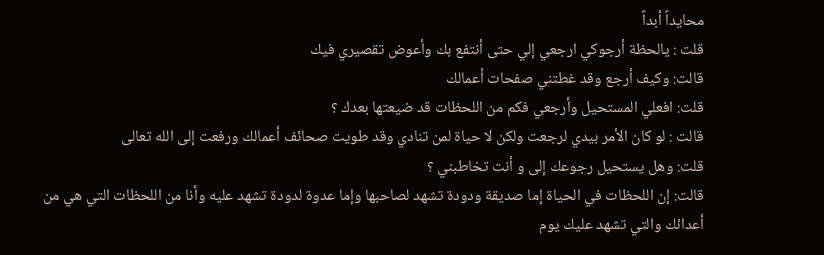محايداً أبداً
قلت : يالحظة أرجوكي ارجعي إلي حتى أنتفع بك وأعوض تقصيري فيك
قالت: وكيف أرجع وقد غطتني صفحات أعمالك
قلت: افعلي المستحيل وأرجعي فكم من اللحظات قد ضيعتها بعدك ؟
قالت : لو كان الأمر بيدي لرجعت ولكن لا حياة لمن تنادي وقد طويت صحائف أعمالك ورفعت إلى الله تعالى
قلت: وهل يستحيل رجوعك إلى و أنت تخاطبني ؟
قالت: إن اللحظات في الحياة إما صديقة ودودة تشهد لصاحبها وإما عدوة لدودة تشهد عليه وأنا من اللحظات التي هي من أعدائك والتي تشهد عليك يوم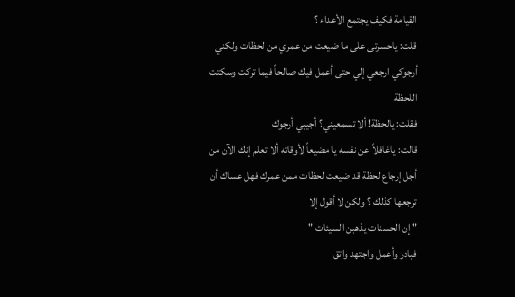القيامة فكيف يجتمع الأعداء ؟
قلت: ياحسرتى على ما ضيعت من عمري من لحظات ولكني أرجوكي ارجعي إلي حتى أعمل فيك صالحاً فيما تركت وسكتت اللحظة
فقلت: يالحظة! ألا تسمعيني؟ أجيبي أرجوك
قالت: ياغافلاً عن نفسه يا مضيعاً لأوقاته ألا تعلم إنك الآن من أجل إرجاع لحظة قد ضيعت لحظات ممن عمرك فهل عساك أن ترجعها كذلك ؟ ولكن لا أقول إلا
" إن الحسنات يذهبن السيئات "
فبادر وأعمل واجتهد واتق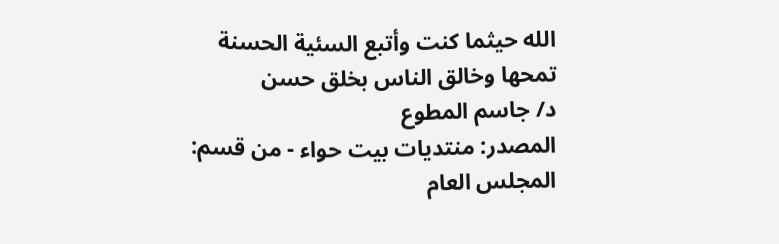الله حيثما كنت وأتبع السئية الحسنة تمحها وخالق الناس بخلق حسن
د/ جاسم المطوع
المصدر: منتديات بيت حواء - من قسم: المجلس العام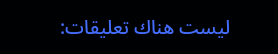ليست هناك تعليقات: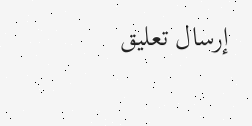إرسال تعليق